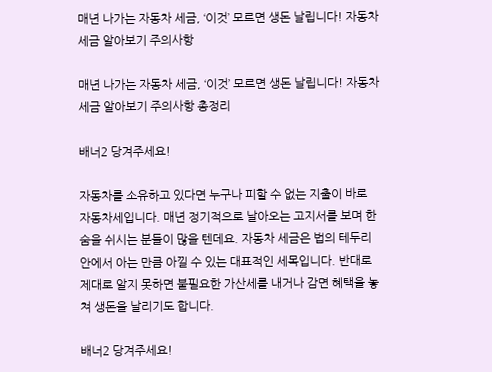매년 나가는 자동차 세금, ‘이것’ 모르면 생돈 날립니다! 자동차 세금 알아보기 주의사항

매년 나가는 자동차 세금, ‘이것’ 모르면 생돈 날립니다! 자동차 세금 알아보기 주의사항 총정리

배너2 당겨주세요!

자동차를 소유하고 있다면 누구나 피할 수 없는 지출이 바로 자동차세입니다. 매년 정기적으로 날아오는 고지서를 보며 한숨을 쉬시는 분들이 많을 텐데요. 자동차 세금은 법의 테두리 안에서 아는 만큼 아낄 수 있는 대표적인 세목입니다. 반대로 제대로 알지 못하면 불필요한 가산세를 내거나 감면 혜택을 놓쳐 생돈을 날리기도 합니다.

배너2 당겨주세요!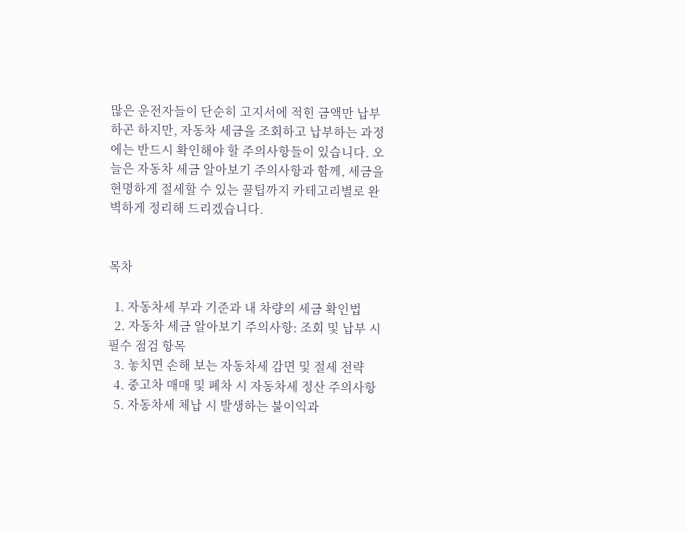많은 운전자들이 단순히 고지서에 적힌 금액만 납부하곤 하지만, 자동차 세금을 조회하고 납부하는 과정에는 반드시 확인해야 할 주의사항들이 있습니다. 오늘은 자동차 세금 알아보기 주의사항과 함께, 세금을 현명하게 절세할 수 있는 꿀팁까지 카테고리별로 완벽하게 정리해 드리겠습니다.


목차

  1. 자동차세 부과 기준과 내 차량의 세금 확인법
  2. 자동차 세금 알아보기 주의사항: 조회 및 납부 시 필수 점검 항목
  3. 놓치면 손해 보는 자동차세 감면 및 절세 전략
  4. 중고차 매매 및 폐차 시 자동차세 정산 주의사항
  5. 자동차세 체납 시 발생하는 불이익과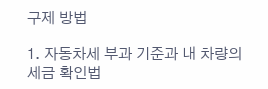구제 방법

1. 자동차세 부과 기준과 내 차량의 세금 확인법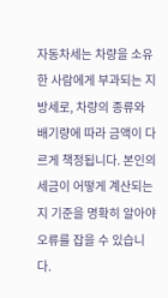자동차세는 차량을 소유한 사람에게 부과되는 지방세로, 차량의 종류와 배기량에 따라 금액이 다르게 책정됩니다. 본인의 세금이 어떻게 계산되는지 기준을 명확히 알아야 오류를 잡을 수 있습니다.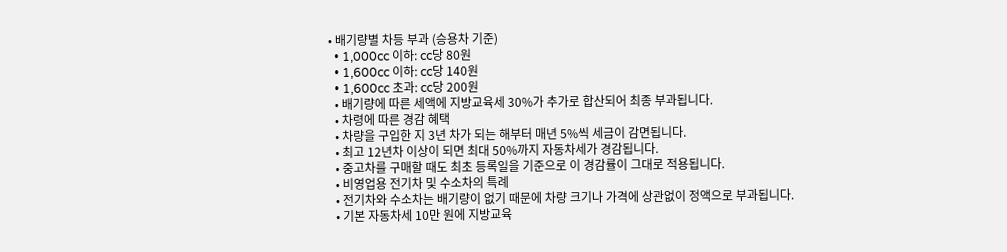• 배기량별 차등 부과 (승용차 기준)
  • 1,000cc 이하: cc당 80원
  • 1,600cc 이하: cc당 140원
  • 1,600cc 초과: cc당 200원
  • 배기량에 따른 세액에 지방교육세 30%가 추가로 합산되어 최종 부과됩니다.
  • 차령에 따른 경감 혜택
  • 차량을 구입한 지 3년 차가 되는 해부터 매년 5%씩 세금이 감면됩니다.
  • 최고 12년차 이상이 되면 최대 50%까지 자동차세가 경감됩니다.
  • 중고차를 구매할 때도 최초 등록일을 기준으로 이 경감률이 그대로 적용됩니다.
  • 비영업용 전기차 및 수소차의 특례
  • 전기차와 수소차는 배기량이 없기 때문에 차량 크기나 가격에 상관없이 정액으로 부과됩니다.
  • 기본 자동차세 10만 원에 지방교육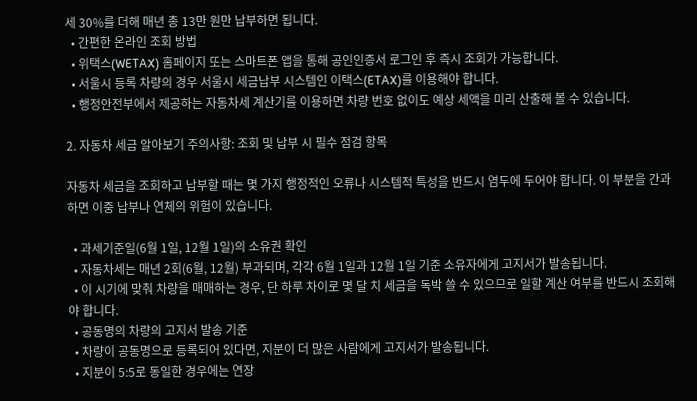세 30%를 더해 매년 총 13만 원만 납부하면 됩니다.
  • 간편한 온라인 조회 방법
  • 위택스(WETAX) 홈페이지 또는 스마트폰 앱을 통해 공인인증서 로그인 후 즉시 조회가 가능합니다.
  • 서울시 등록 차량의 경우 서울시 세금납부 시스템인 이택스(ETAX)를 이용해야 합니다.
  • 행정안전부에서 제공하는 자동차세 계산기를 이용하면 차량 번호 없이도 예상 세액을 미리 산출해 볼 수 있습니다.

2. 자동차 세금 알아보기 주의사항: 조회 및 납부 시 필수 점검 항목

자동차 세금을 조회하고 납부할 때는 몇 가지 행정적인 오류나 시스템적 특성을 반드시 염두에 두어야 합니다. 이 부분을 간과하면 이중 납부나 연체의 위험이 있습니다.

  • 과세기준일(6월 1일, 12월 1일)의 소유권 확인
  • 자동차세는 매년 2회(6월, 12월) 부과되며, 각각 6월 1일과 12월 1일 기준 소유자에게 고지서가 발송됩니다.
  • 이 시기에 맞춰 차량을 매매하는 경우, 단 하루 차이로 몇 달 치 세금을 독박 쓸 수 있으므로 일할 계산 여부를 반드시 조회해야 합니다.
  • 공동명의 차량의 고지서 발송 기준
  • 차량이 공동명으로 등록되어 있다면, 지분이 더 많은 사람에게 고지서가 발송됩니다.
  • 지분이 5:5로 동일한 경우에는 연장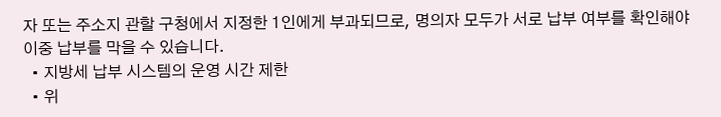자 또는 주소지 관할 구청에서 지정한 1인에게 부과되므로, 명의자 모두가 서로 납부 여부를 확인해야 이중 납부를 막을 수 있습니다.
  • 지방세 납부 시스템의 운영 시간 제한
  • 위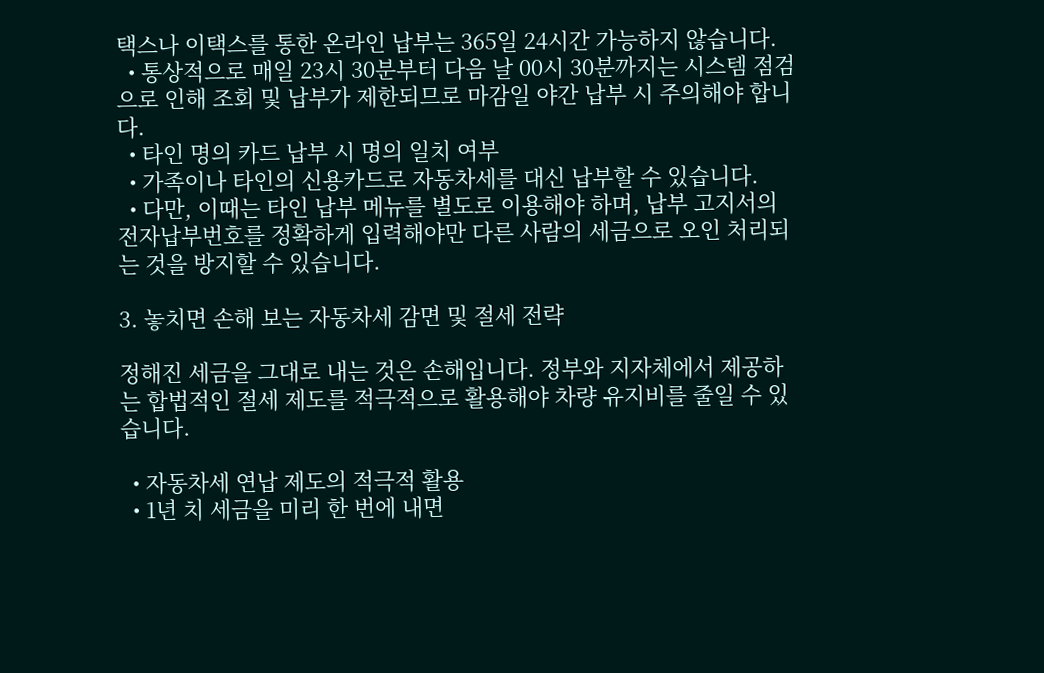택스나 이택스를 통한 온라인 납부는 365일 24시간 가능하지 않습니다.
  • 통상적으로 매일 23시 30분부터 다음 날 00시 30분까지는 시스템 점검으로 인해 조회 및 납부가 제한되므로 마감일 야간 납부 시 주의해야 합니다.
  • 타인 명의 카드 납부 시 명의 일치 여부
  • 가족이나 타인의 신용카드로 자동차세를 대신 납부할 수 있습니다.
  • 다만, 이때는 타인 납부 메뉴를 별도로 이용해야 하며, 납부 고지서의 전자납부번호를 정확하게 입력해야만 다른 사람의 세금으로 오인 처리되는 것을 방지할 수 있습니다.

3. 놓치면 손해 보는 자동차세 감면 및 절세 전략

정해진 세금을 그대로 내는 것은 손해입니다. 정부와 지자체에서 제공하는 합법적인 절세 제도를 적극적으로 활용해야 차량 유지비를 줄일 수 있습니다.

  • 자동차세 연납 제도의 적극적 활용
  • 1년 치 세금을 미리 한 번에 내면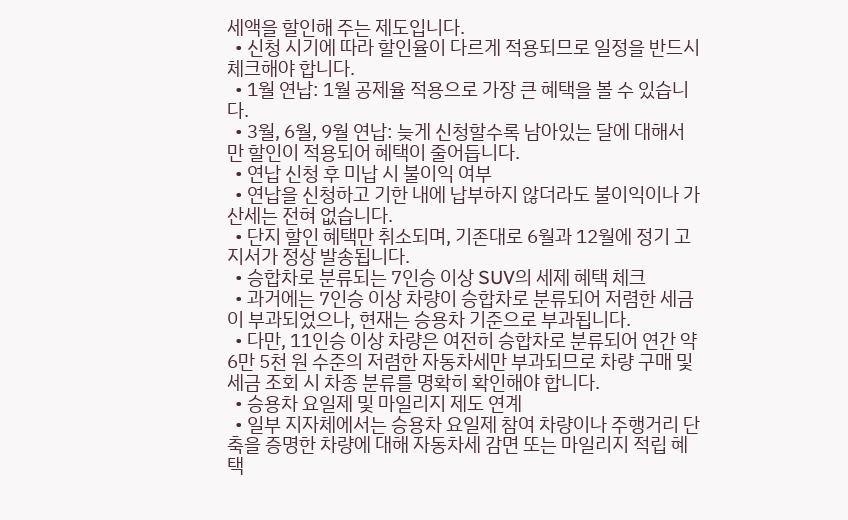세액을 할인해 주는 제도입니다.
  • 신청 시기에 따라 할인율이 다르게 적용되므로 일정을 반드시 체크해야 합니다.
  • 1월 연납: 1월 공제율 적용으로 가장 큰 혜택을 볼 수 있습니다.
  • 3월, 6월, 9월 연납: 늦게 신청할수록 남아있는 달에 대해서만 할인이 적용되어 혜택이 줄어듭니다.
  • 연납 신청 후 미납 시 불이익 여부
  • 연납을 신청하고 기한 내에 납부하지 않더라도 불이익이나 가산세는 전혀 없습니다.
  • 단지 할인 혜택만 취소되며, 기존대로 6월과 12월에 정기 고지서가 정상 발송됩니다.
  • 승합차로 분류되는 7인승 이상 SUV의 세제 혜택 체크
  • 과거에는 7인승 이상 차량이 승합차로 분류되어 저렴한 세금이 부과되었으나, 현재는 승용차 기준으로 부과됩니다.
  • 다만, 11인승 이상 차량은 여전히 승합차로 분류되어 연간 약 6만 5천 원 수준의 저렴한 자동차세만 부과되므로 차량 구매 및 세금 조회 시 차종 분류를 명확히 확인해야 합니다.
  • 승용차 요일제 및 마일리지 제도 연계
  • 일부 지자체에서는 승용차 요일제 참여 차량이나 주행거리 단축을 증명한 차량에 대해 자동차세 감면 또는 마일리지 적립 혜택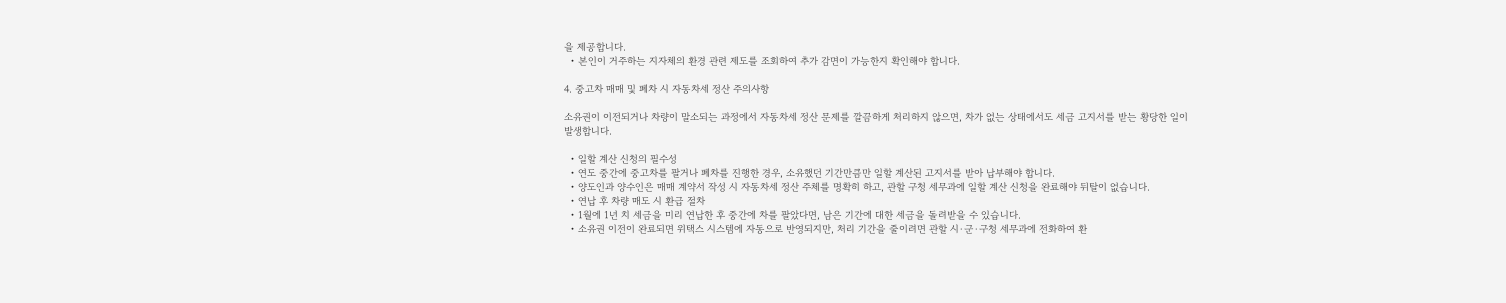을 제공합니다.
  • 본인이 거주하는 지자체의 환경 관련 제도를 조회하여 추가 감면이 가능한지 확인해야 합니다.

4. 중고차 매매 및 폐차 시 자동차세 정산 주의사항

소유권이 이전되거나 차량이 말소되는 과정에서 자동차세 정산 문제를 깔끔하게 처리하지 않으면, 차가 없는 상태에서도 세금 고지서를 받는 황당한 일이 발생합니다.

  • 일할 계산 신청의 필수성
  • 연도 중간에 중고차를 팔거나 폐차를 진행한 경우, 소유했던 기간만큼만 일할 계산된 고지서를 받아 납부해야 합니다.
  • 양도인과 양수인은 매매 계약서 작성 시 자동차세 정산 주체를 명확히 하고, 관할 구청 세무과에 일할 계산 신청을 완료해야 뒤탈이 없습니다.
  • 연납 후 차량 매도 시 환급 절차
  • 1월에 1년 치 세금을 미리 연납한 후 중간에 차를 팔았다면, 남은 기간에 대한 세금을 돌려받을 수 있습니다.
  • 소유권 이전이 완료되면 위택스 시스템에 자동으로 반영되지만, 처리 기간을 줄이려면 관할 시·군·구청 세무과에 전화하여 환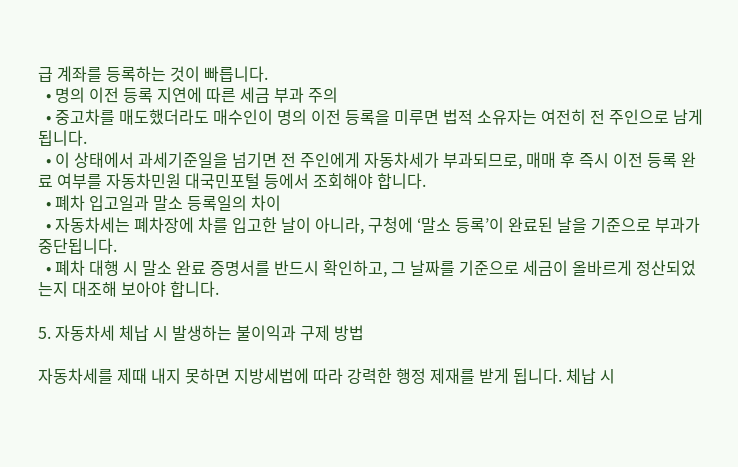급 계좌를 등록하는 것이 빠릅니다.
  • 명의 이전 등록 지연에 따른 세금 부과 주의
  • 중고차를 매도했더라도 매수인이 명의 이전 등록을 미루면 법적 소유자는 여전히 전 주인으로 남게 됩니다.
  • 이 상태에서 과세기준일을 넘기면 전 주인에게 자동차세가 부과되므로, 매매 후 즉시 이전 등록 완료 여부를 자동차민원 대국민포털 등에서 조회해야 합니다.
  • 폐차 입고일과 말소 등록일의 차이
  • 자동차세는 폐차장에 차를 입고한 날이 아니라, 구청에 ‘말소 등록’이 완료된 날을 기준으로 부과가 중단됩니다.
  • 폐차 대행 시 말소 완료 증명서를 반드시 확인하고, 그 날짜를 기준으로 세금이 올바르게 정산되었는지 대조해 보아야 합니다.

5. 자동차세 체납 시 발생하는 불이익과 구제 방법

자동차세를 제때 내지 못하면 지방세법에 따라 강력한 행정 제재를 받게 됩니다. 체납 시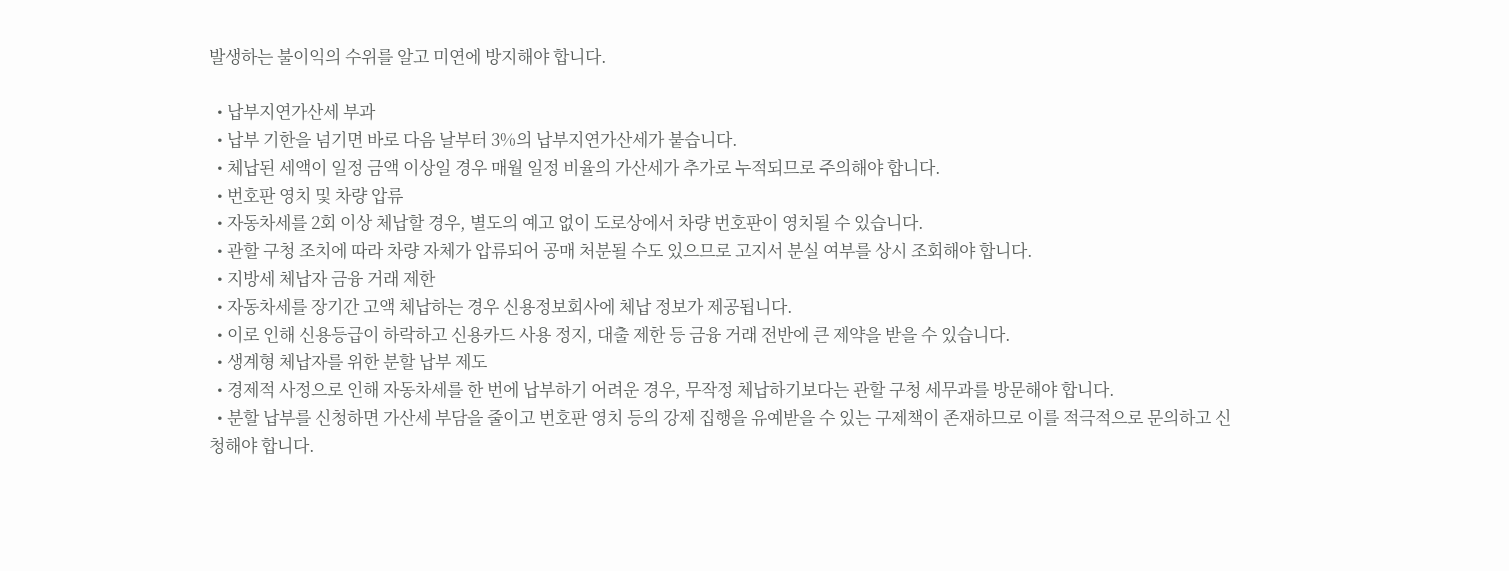발생하는 불이익의 수위를 알고 미연에 방지해야 합니다.

  • 납부지연가산세 부과
  • 납부 기한을 넘기면 바로 다음 날부터 3%의 납부지연가산세가 붙습니다.
  • 체납된 세액이 일정 금액 이상일 경우 매월 일정 비율의 가산세가 추가로 누적되므로 주의해야 합니다.
  • 번호판 영치 및 차량 압류
  • 자동차세를 2회 이상 체납할 경우, 별도의 예고 없이 도로상에서 차량 번호판이 영치될 수 있습니다.
  • 관할 구청 조치에 따라 차량 자체가 압류되어 공매 처분될 수도 있으므로 고지서 분실 여부를 상시 조회해야 합니다.
  • 지방세 체납자 금융 거래 제한
  • 자동차세를 장기간 고액 체납하는 경우 신용정보회사에 체납 정보가 제공됩니다.
  • 이로 인해 신용등급이 하락하고 신용카드 사용 정지, 대출 제한 등 금융 거래 전반에 큰 제약을 받을 수 있습니다.
  • 생계형 체납자를 위한 분할 납부 제도
  • 경제적 사정으로 인해 자동차세를 한 번에 납부하기 어려운 경우, 무작정 체납하기보다는 관할 구청 세무과를 방문해야 합니다.
  • 분할 납부를 신청하면 가산세 부담을 줄이고 번호판 영치 등의 강제 집행을 유예받을 수 있는 구제책이 존재하므로 이를 적극적으로 문의하고 신청해야 합니다.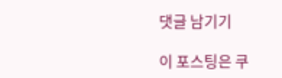댓글 남기기

이 포스팅은 쿠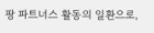팡 파트너스 활동의 일환으로,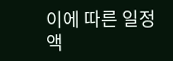이에 따른 일정액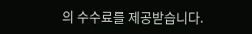의 수수료를 제공받습니다.